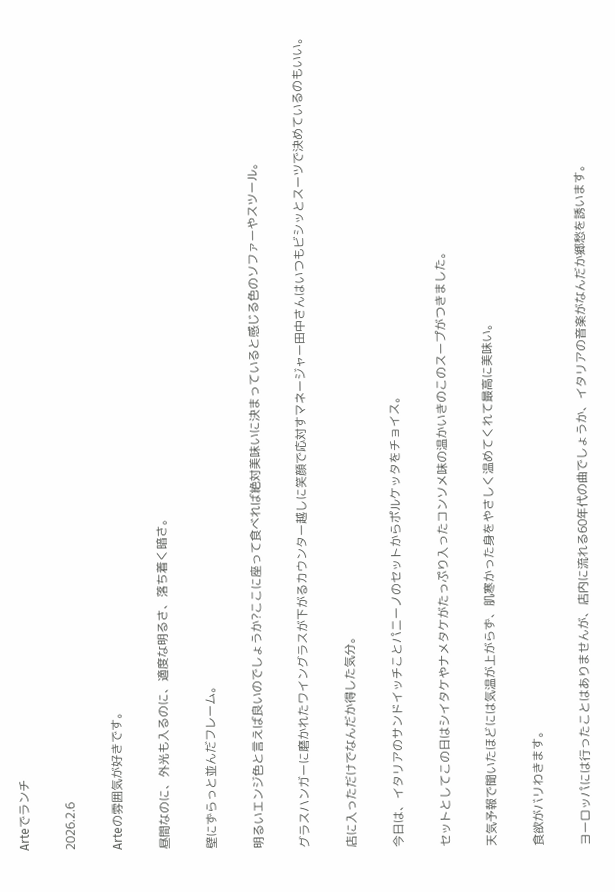Arteでランチ

2026.2.6

Arteの雰囲気が好きです。

昼間なのに、外光も入るのに、適度な明るさ、落ち着く暗さ。

壁にずらっと並んだフレーム。

明るいエンジ色と言えば良いのでしょうか?ここに座って食べれば絶対美味いに決まっていると感じる色のソファーやスツール。

グラスハンガーに磨かれたワイングラスが下がるカウンター越しに笑顔で応対すマネージャー田中さんはいつもビシッとスーツで決めているのもいい。

店に入っただけでなんだか得した気分。

今日は、イタリアのサンドイッチことパニーノのセットからポルケッタをチョイス。

セットとしてこの日はシイタケやナメタケがたっぷり入ったコンソメ味の温かいきのこのスープがつきました。

天気予報で聞いたほどには気温が上がらず、肌寒かった身をやさしく温めてくれて最高に美味い。

食欲がバリわきます。

ヨーロッパには行ったことはありませんが、店内に流れる60年代の曲でしょうか、イタリアの音楽がなんだか郷愁を誘います。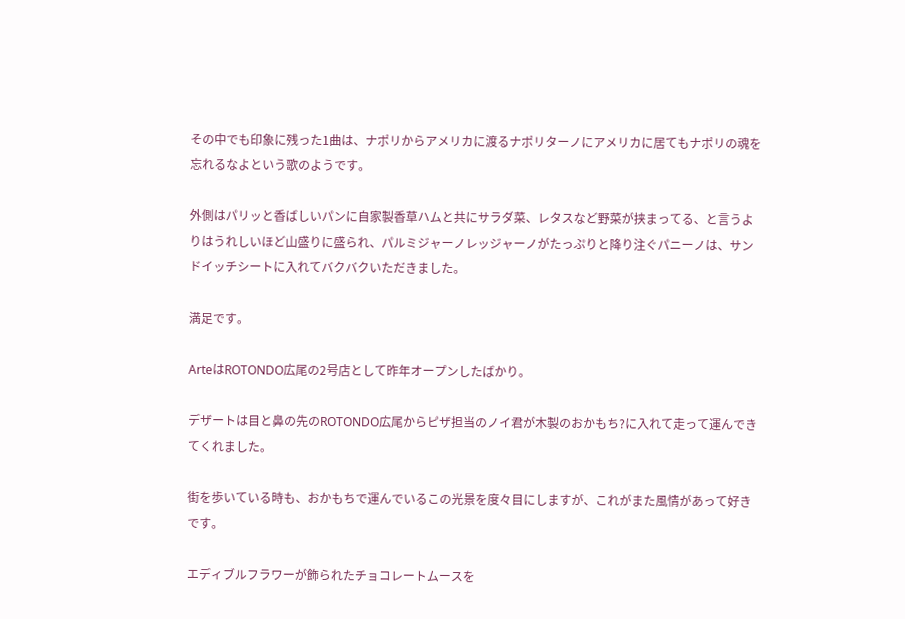その中でも印象に残った1曲は、ナポリからアメリカに渡るナポリターノにアメリカに居てもナポリの魂を忘れるなよという歌のようです。

外側はパリッと香ばしいパンに自家製香草ハムと共にサラダ菜、レタスなど野菜が挟まってる、と言うよりはうれしいほど山盛りに盛られ、パルミジャーノレッジャーノがたっぷりと降り注ぐパニーノは、サンドイッチシートに入れてバクバクいただきました。

満足です。

ArteはROTONDO広尾の2号店として昨年オープンしたばかり。

デザートは目と鼻の先のROTONDO広尾からピザ担当のノイ君が木製のおかもち?に入れて走って運んできてくれました。

街を歩いている時も、おかもちで運んでいるこの光景を度々目にしますが、これがまた風情があって好きです。

エディブルフラワーが飾られたチョコレートムースを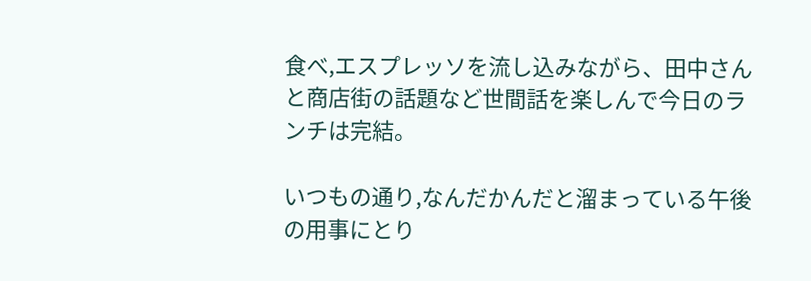食べ,エスプレッソを流し込みながら、田中さんと商店街の話題など世間話を楽しんで今日のランチは完結。

いつもの通り,なんだかんだと溜まっている午後の用事にとり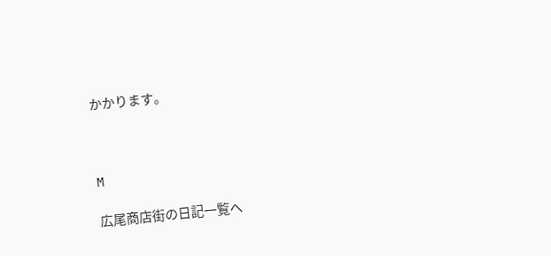かかります。



M

広尾商店街の日記一覧へ